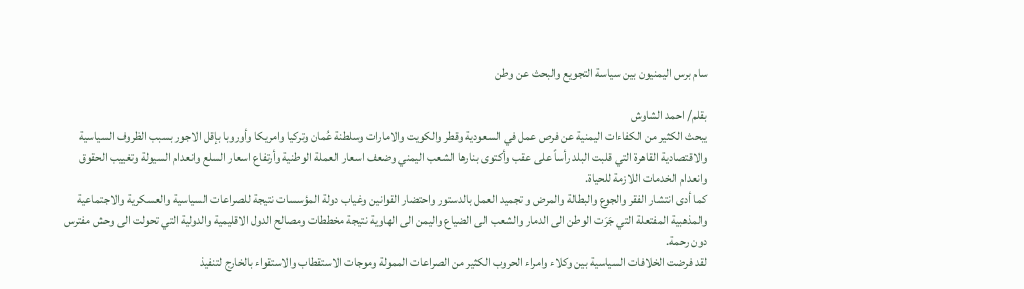سام برس اليمنيون بين سياسة التجويع والبحث عن وطن

بقلم/ احمد الشاوش
يبحث الكثير من الكفاءات اليمنية عن فرص عمل في السعودية وقطر والكويت والامارات وسلطنة عُمان وتركيا وامريكا وأوروبا بإقل الاجور بسبب الظروف السياسية والاقتصادية القاهرة التي قلبت البلد رأساً على عقب وأكتوى بنارها الشعب اليمني وضعف اسعار العملة الوطنية وأرتفاع اسعار السلع وانعدام السيولة وتغييب الحقوق وانعدام الخدمات اللازمة للحياة.
كما أدى انتشار الفقر والجوع والبطالة والمرض و تجميد العمل بالدستور واحتضار القوانين وغياب دولة المؤسسات نتيجة للصراعات السياسية والعسكرية والاجتماعية والمذهبية المفتعلة التي جَرَت الوطن الى الدمار والشعب الى الضياع واليمن الى الهاوية نتيجة مخططات ومصالح الدول الاقليمية والدولية التي تحولت الى وحش مفترس دون رحمة.
لقد فرضت الخلافات السياسية بين وكلاء وامراء الحروب الكثير من الصراعات الممولة وموجات الاستقطاب والاستقواء بالخارج لتنفيذ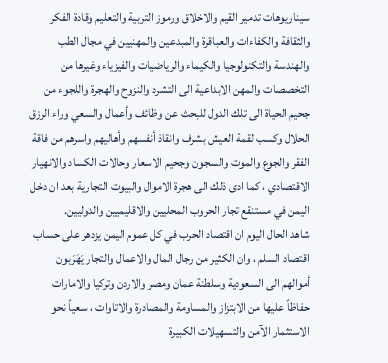سيناريوهات تدمير القيم والاخلاق ورموز التربية والتعليم وقادة الفكر والثقافة والكفاءات والعباقرة والمبدعين والمهنيين في مجال الطب والهندسة والتكنولوجيا والكيماء والرياضيات والفيزياء وغيرها من التخصصات والمهن الابداعية الى التشرد والنزوح والهجرة واللجوء من جحيم الحياة الى تلك الدول للبحث عن وظائف وأعمال والسعي وراء الرزق الحلال وكسب لقمة العيش بشرف وانقاذ أنفسهم وأهاليهم واسرهم من فاقة الفقر والجوع والموت والسجون وجحيم الاسعار وحالات الكساد والانهيار الاقتصادي ، كما ادى ذلك الى هجرة الاموال والبيوت التجارية بعد ان دخل اليمن في مستنقع تجار الحروب المحليين والاقليميين والدوليين.
شاهد الحال اليوم ان اقتصاد الحرب في كل عموم اليمن يزدهر على حساب اقتصاد السلم ، وان الكثير من رجال المال والاعمال والتجار يَهَرَبون أموالهم الى السعودية وسلطنة عمان ومصر والاردن وتركيا والامارات حفاظاً عليها من الابتزاز والمساومة والمصادرة والاتاوات ، سعياً نحو الاستثمار الآمن والتسهيلات الكبيرة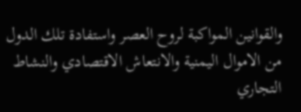والقوانين المواكبة لروح العصر واستفادة تلك الدول من الاموال اليمنية والانتعاش الاقتصادي والنشاط التجاري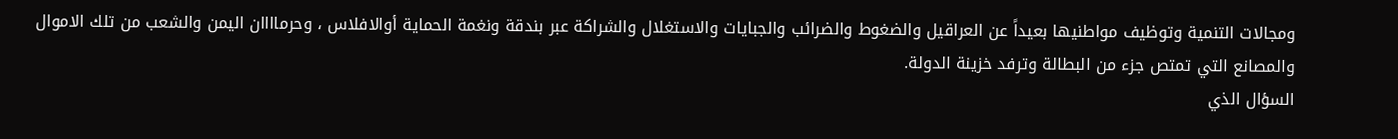ومجالات التنمية وتوظيف مواطنيها بعيداً عن العراقيل والضغوط والضرائب والجبايات والاستغلال والشراكة عبر بندقة ونغمة الحماية أوالافلاس ، وحرماااان اليمن والشعب من تلك الاموال والمصانع التي تمتص جزء من البطالة وترفد خزينة الدولة.
السؤال الذي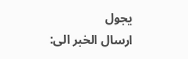يجول
ارسال الخبر الى: